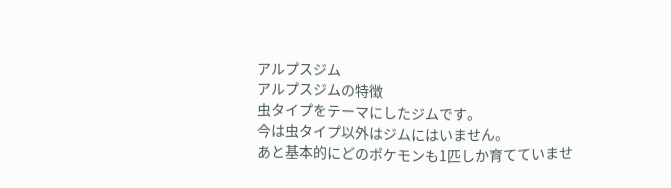アルプスジム
アルプスジムの特徴
虫タイプをテーマにしたジムです。
今は虫タイプ以外はジムにはいません。
あと基本的にどのポケモンも1匹しか育てていませ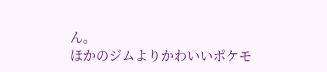ん。
ほかのジムよりかわいいポケモ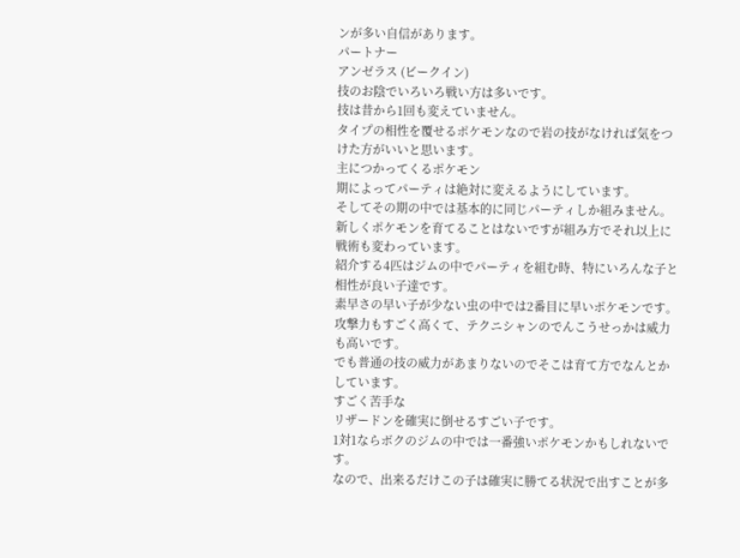ンが多い自信があります。
パートナー
アンゼラス (ビークイン)
技のお陰でいろいろ戦い方は多いです。
技は昔から1回も変えていません。
タイプの相性を覆せるポケモンなので岩の技がなければ気をつけた方がいいと思います。
主につかってくるポケモン
期によってパーティは絶対に変えるようにしています。
そしてその期の中では基本的に同じパーティしか組みません。
新しくポケモンを育てることはないですが組み方でそれ以上に戦術も変わっています。
紹介する4匹はジムの中でパーティを組む時、特にいろんな子と相性が良い子達です。
素早さの早い子が少ない虫の中では2番目に早いポケモンです。
攻撃力もすごく高くて、テクニシャンのでんこうせっかは威力も高いです。
でも普通の技の威力があまりないのでそこは育て方でなんとかしています。
すごく苦手な
リザードンを確実に倒せるすごい子です。
1対1ならボクのジムの中では一番強いポケモンかもしれないです。
なので、出来るだけこの子は確実に勝てる状況で出すことが多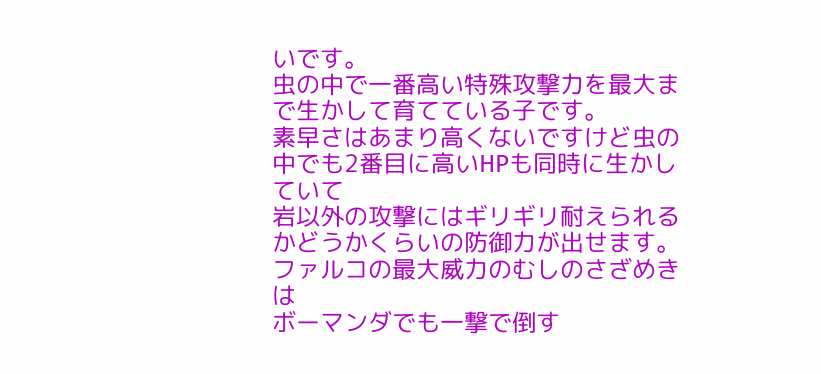いです。
虫の中で一番高い特殊攻撃力を最大まで生かして育てている子です。
素早さはあまり高くないですけど虫の中でも2番目に高いHPも同時に生かしていて
岩以外の攻撃にはギリギリ耐えられるかどうかくらいの防御力が出せます。
ファルコの最大威力のむしのさざめきは
ボーマンダでも一撃で倒す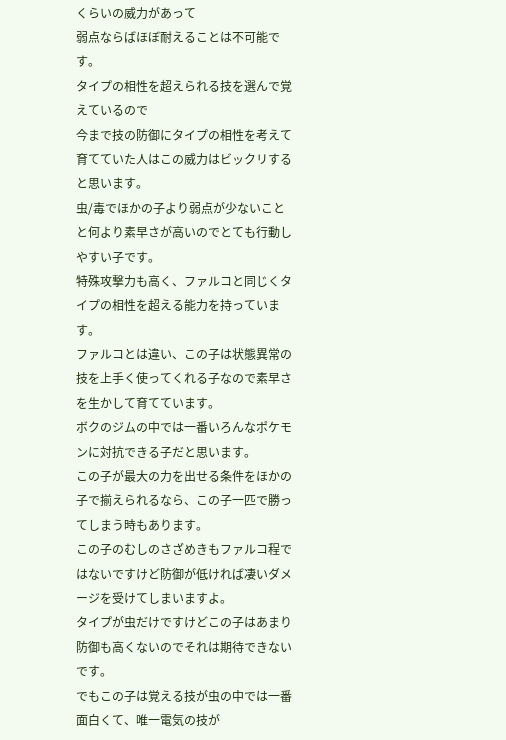くらいの威力があって
弱点ならばほぼ耐えることは不可能です。
タイプの相性を超えられる技を選んで覚えているので
今まで技の防御にタイプの相性を考えて育てていた人はこの威力はビックリすると思います。
虫/毒でほかの子より弱点が少ないことと何より素早さが高いのでとても行動しやすい子です。
特殊攻撃力も高く、ファルコと同じくタイプの相性を超える能力を持っています。
ファルコとは違い、この子は状態異常の技を上手く使ってくれる子なので素早さを生かして育てています。
ボクのジムの中では一番いろんなポケモンに対抗できる子だと思います。
この子が最大の力を出せる条件をほかの子で揃えられるなら、この子一匹で勝ってしまう時もあります。
この子のむしのさざめきもファルコ程ではないですけど防御が低ければ凄いダメージを受けてしまいますよ。
タイプが虫だけですけどこの子はあまり防御も高くないのでそれは期待できないです。
でもこの子は覚える技が虫の中では一番面白くて、唯一電気の技が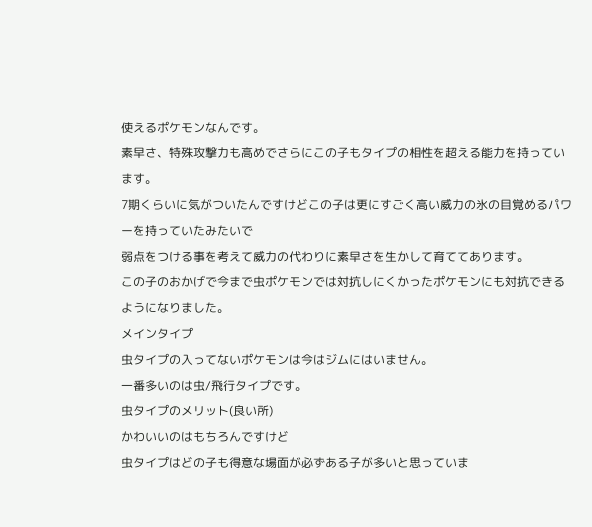使えるポケモンなんです。
素早さ、特殊攻撃力も高めでさらにこの子もタイプの相性を超える能力を持っています。
7期くらいに気がついたんですけどこの子は更にすごく高い威力の氷の目覚めるパワーを持っていたみたいで
弱点をつける事を考えて威力の代わりに素早さを生かして育ててあります。
この子のおかげで今まで虫ポケモンでは対抗しにくかったポケモンにも対抗できるようになりました。
メインタイプ
虫タイプの入ってないポケモンは今はジムにはいません。
一番多いのは虫/飛行タイプです。
虫タイプのメリット(良い所)
かわいいのはもちろんですけど
虫タイプはどの子も得意な場面が必ずある子が多いと思っていま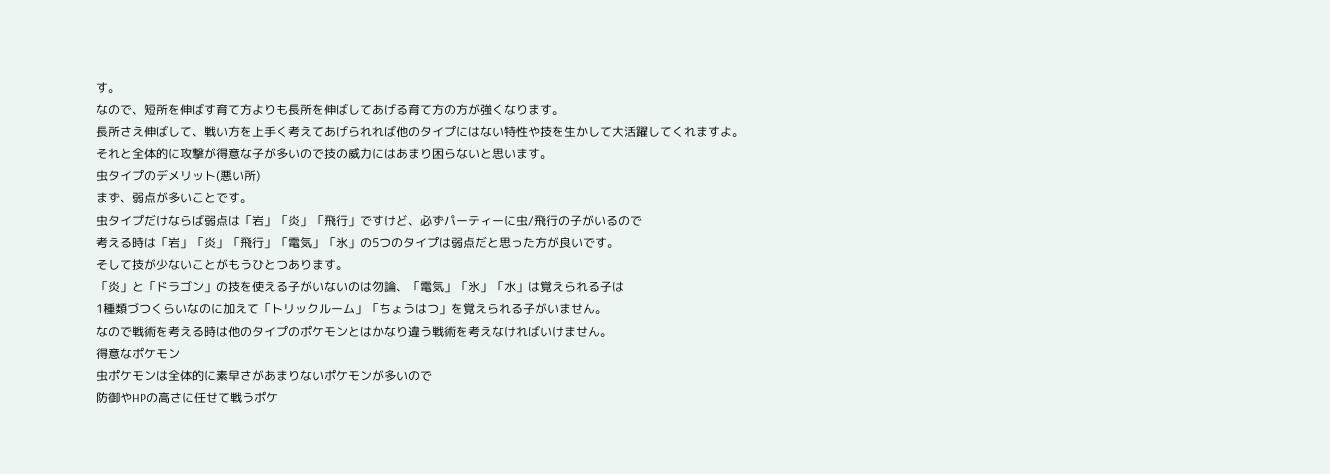す。
なので、短所を伸ばす育て方よりも長所を伸ばしてあげる育て方の方が強くなります。
長所さえ伸ばして、戦い方を上手く考えてあげられれば他のタイプにはない特性や技を生かして大活躍してくれますよ。
それと全体的に攻撃が得意な子が多いので技の威力にはあまり困らないと思います。
虫タイプのデメリット(悪い所)
まず、弱点が多いことです。
虫タイプだけならば弱点は「岩」「炎」「飛行」ですけど、必ずパーティーに虫/飛行の子がいるので
考える時は「岩」「炎」「飛行」「電気」「氷」の5つのタイプは弱点だと思った方が良いです。
そして技が少ないことがもうひとつあります。
「炎」と「ドラゴン」の技を使える子がいないのは勿論、「電気」「氷」「水」は覚えられる子は
1種類づつくらいなのに加えて「トリックルーム」「ちょうはつ」を覚えられる子がいません。
なので戦術を考える時は他のタイプのポケモンとはかなり違う戦術を考えなければいけません。
得意なポケモン
虫ポケモンは全体的に素早さがあまりないポケモンが多いので
防御やHPの高さに任せて戦うポケ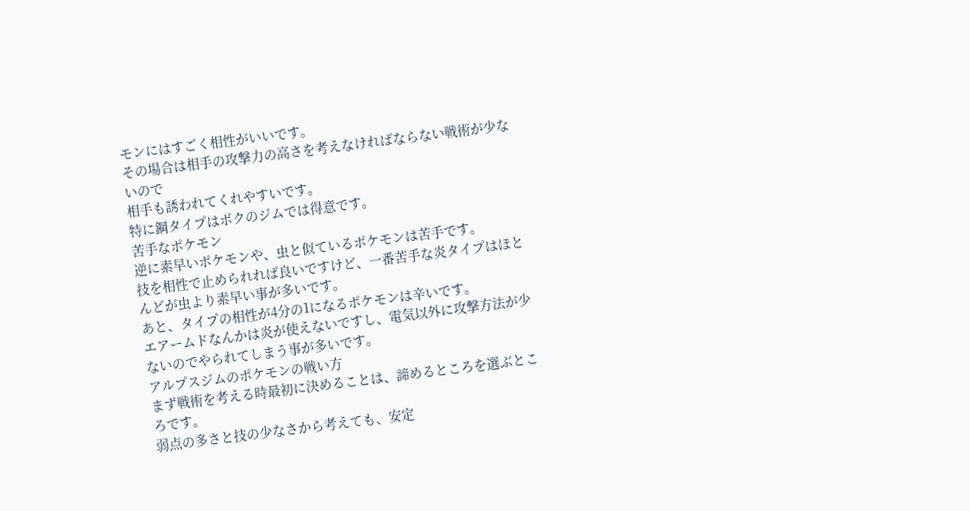モンにはすごく相性がいいです。
その場合は相手の攻撃力の高さを考えなければならない戦術が少ないので
相手も誘われてくれやすいです。
特に鋼タイプはボクのジムでは得意です。
苦手なポケモン
逆に素早いポケモンや、虫と似ているポケモンは苦手です。
技を相性で止められれば良いですけど、一番苦手な炎タイプはほとんどが虫より素早い事が多いです。
あと、タイプの相性が4分の1になるポケモンは辛いです。
エアームドなんかは炎が使えないですし、電気以外に攻撃方法が少ないのでやられてしまう事が多いです。
アルプスジムのポケモンの戦い方
まず戦術を考える時最初に決めることは、諦めるところを選ぶところです。
弱点の多さと技の少なさから考えても、安定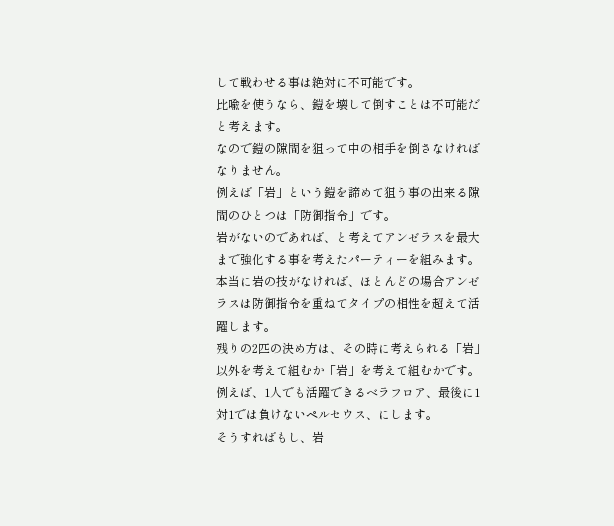して戦わせる事は絶対に不可能です。
比喩を使うなら、鎧を壊して倒すことは不可能だと考えます。
なので鎧の隙間を狙って中の相手を倒さなければなりません。
例えば「岩」という鎧を諦めて狙う事の出来る隙間のひとつは「防御指令」です。
岩がないのであれば、と考えてアンゼラスを最大まで強化する事を考えたパーティーを組みます。
本当に岩の技がなければ、ほとんどの場合アンゼラスは防御指令を重ねてタイプの相性を超えて活躍します。
残りの2匹の決め方は、その時に考えられる「岩」以外を考えて組むか「岩」を考えて組むかです。
例えば、1人でも活躍できるベラフロア、最後に1対1では負けないペルセウス、にします。
そうすればもし、岩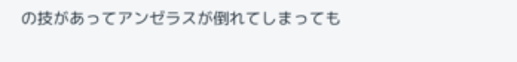の技があってアンゼラスが倒れてしまっても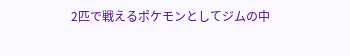2匹で戦えるポケモンとしてジムの中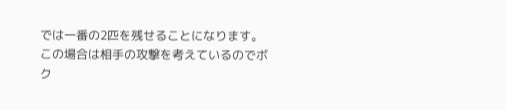では一番の2匹を残せることになります。
この場合は相手の攻撃を考えているのでボク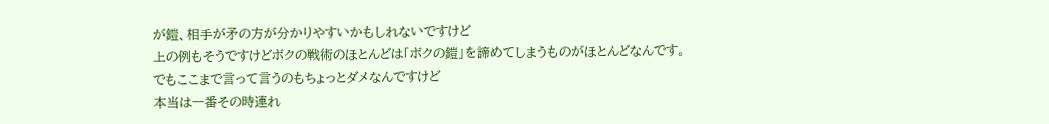が鎧、相手が矛の方が分かりやすいかもしれないですけど
上の例もそうですけどボクの戦術のほとんどは「ボクの鎧」を諦めてしまうものがほとんどなんです。
でもここまで言って言うのもちょっとダメなんですけど
本当は一番その時連れ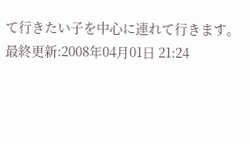て行きたい子を中心に連れて行きます。
最終更新:2008年04月01日 21:24